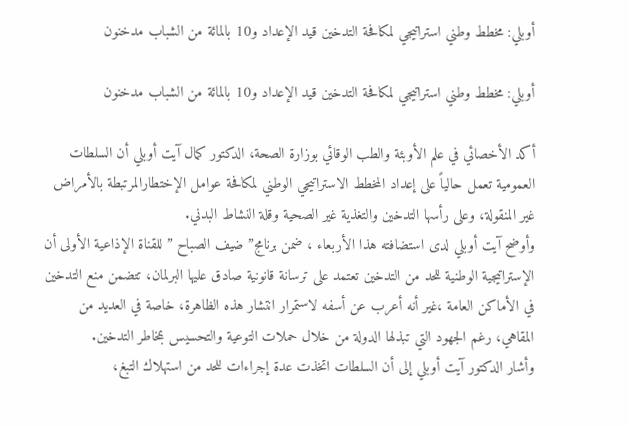أوبلي: مخطط وطني استراتيجي لمكافحة التدخين قيد الإعداد و10 بالمائة من الشباب مدخنون

أوبلي: مخطط وطني استراتيجي لمكافحة التدخين قيد الإعداد و10 بالمائة من الشباب مدخنون

أكد الأخصائي في علم الأوبئة والطب الوقائي بوزارة الصحة، الدكتور كمال آيت أوبلي أن السلطات العمومية تعمل حالياً على إعداد المخطط الاستراتيجي الوطني لمكافحة عوامل الإختطارالمرتبطة بالأمراض غير المنقولة، وعلى رأسها التدخين والتغذية غير الصحية وقلة النشاط البدني.
وأوضح آيت أوبلي لدى استضافته هذا الأربعاء ، ضمن برنامج” ضيف الصباح ” للقناة الإذاعية الأولى أن الإستراتيجية الوطنية للحد من التدخين تعتمد على ترسانة قانونية صادق عليها البرلمان، تتضمن منع التدخين في الأماكن العامة ،غير أنه أعرب عن أسفه لاستمرار انتشار هذه الظاهرة، خاصة في العديد من المقاهي، رغم الجهود التي تبذلها الدولة من خلال حملات التوعية والتحسيس بمخاطر التدخين.
وأشار الدكتور آيت أوبلي إلى أن السلطات اتخذت عدة إجراءات للحد من استهلاك التبغ،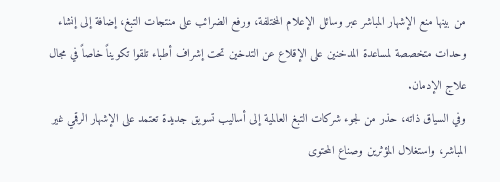من بينها منع الإشهار المباشر عبر وسائل الإعلام المختلفة، ورفع الضرائب على منتجات التبغ، إضافة إلى إنشاء وحدات متخصصة لمساعدة المدخنين على الإقلاع عن التدخين تحت إشراف أطباء تلقوا تكويناً خاصاً في مجال علاج الإدمان.
وفي السياق ذاته، حذر من لجوء شركات التبغ العالمية إلى أساليب تسويق جديدة تعتمد على الإشهار الرقمي غير المباشر، واستغلال المؤثرين وصناع المحتوى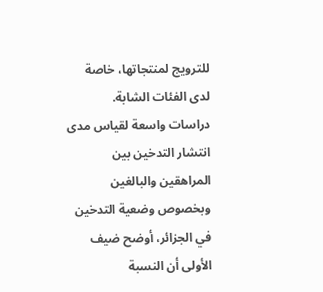للترويج لمنتجاتها، خاصة لدى الفئات الشابة.
دراسات واسعة لقياس مدى انتشار التدخين بين المراهقين والبالغين
وبخصوص وضعية التدخين في الجزائر، أوضح ضيف الأولى أن النسبة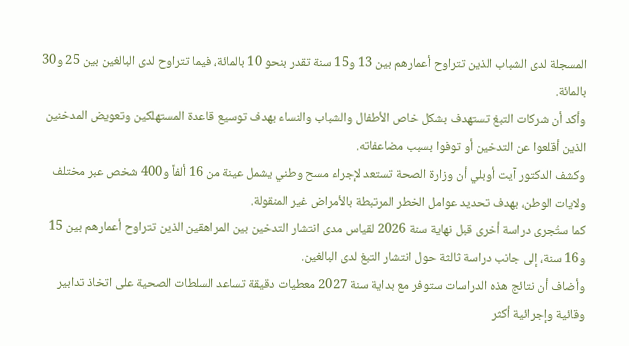المسجلة لدى الشباب الذين تتراوح أعمارهم بين 13 و15 سنة تقدر بنحو 10 بالمائة، فيما تتراوح لدى البالغين بين 25 و30 بالمائة.
وأكد أن شركات التبغ تستهدف بشكل خاص الأطفال والشباب والنساء بهدف توسيع قاعدة المستهلكين وتعويض المدخنين الذين أقلعوا عن التدخين أو توفوا بسبب مضاعفاته.
وكشف الدكتور آيت أوبلي أن وزارة الصحة تستعد لإجراء مسح وطني يشمل عينة من 16 ألفاً و400 شخص عبر مختلف ولايات الوطن، بهدف تحديد عوامل الخطر المرتبطة بالأمراض غير المنقولة.
كما ستُجرى دراسة أخرى قبل نهاية سنة 2026 لقياس مدى انتشار التدخين بين المراهقين الذين تتراوح أعمارهم بين 15 و16 سنة، إلى جانب دراسة ثالثة حول انتشار التبغ لدى البالغين.
وأضاف أن نتائج هذه الدراسات ستوفر مع بداية سنة 2027 معطيات دقيقة تساعد السلطات الصحية على اتخاذ تدابير وقائية وإجرائية أكثر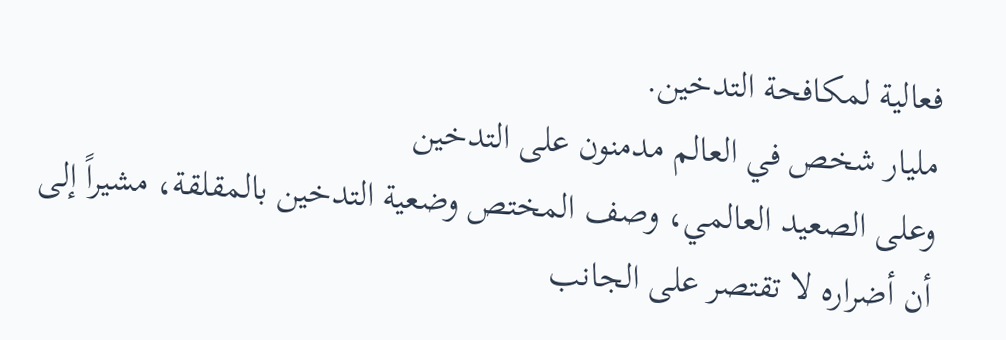فعالية لمكافحة التدخين.
مليار شخص في العالم مدمنون على التدخين
وعلى الصعيد العالمي، وصف المختص وضعية التدخين بالمقلقة، مشيراً إلى أن أضراره لا تقتصر على الجانب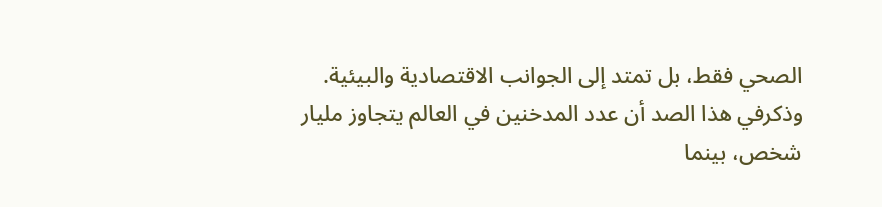الصحي فقط، بل تمتد إلى الجوانب الاقتصادية والبيئية.
وذكرفي هذا الصد أن عدد المدخنين في العالم يتجاوز مليار شخص، بينما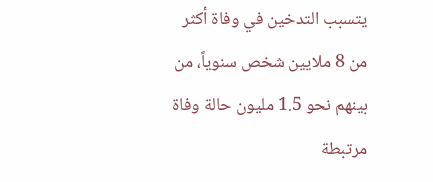يتسبب التدخين في وفاة أكثر من 8 ملايين شخص سنوياً، من بينهم نحو 1.5 مليون حالة وفاة مرتبطة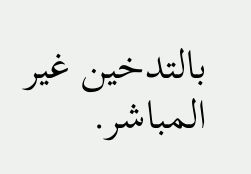بالتدخين غير المباشر.